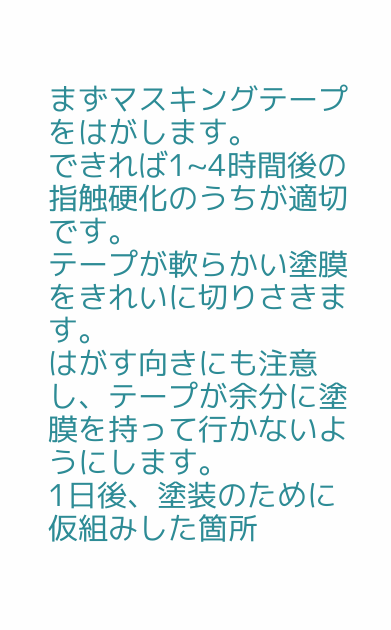まずマスキングテープをはがします。
できれば1~4時間後の指触硬化のうちが適切です。
テープが軟らかい塗膜をきれいに切りさきます。
はがす向きにも注意し、テープが余分に塗膜を持って行かないようにします。
1日後、塗装のために仮組みした箇所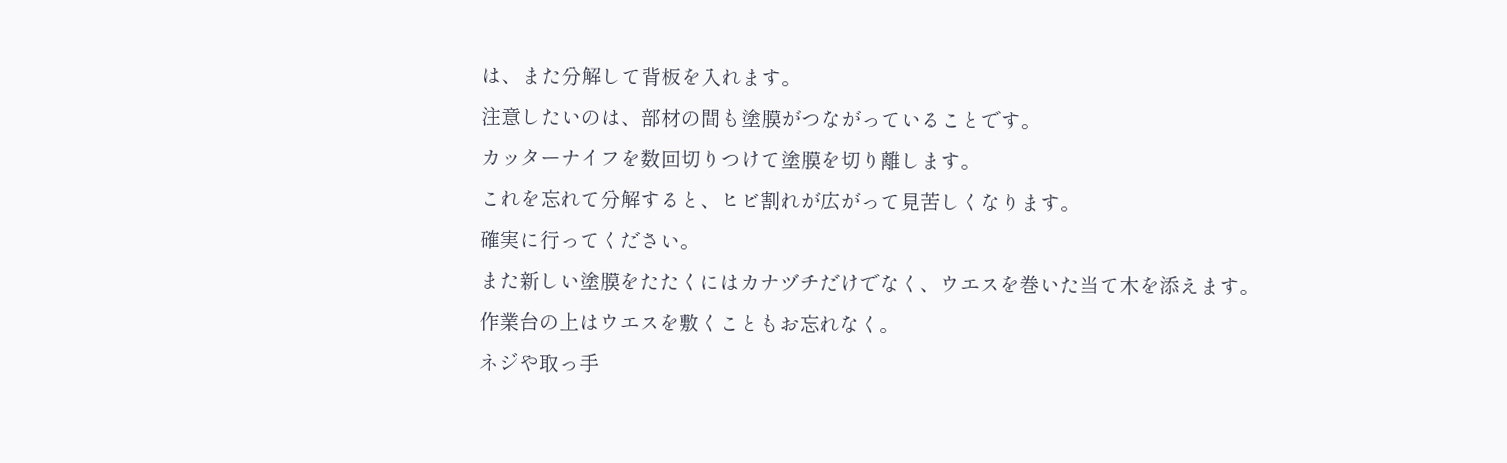は、また分解して背板を入れます。
注意したいのは、部材の間も塗膜がつながっていることです。
カッターナイフを数回切りつけて塗膜を切り離します。
これを忘れて分解すると、ヒビ割れが広がって見苦しくなります。
確実に行ってください。
また新しい塗膜をたたくにはカナヅチだけでなく、ウエスを巻いた当て木を添えます。
作業台の上はウエスを敷くこともお忘れなく。
ネジや取っ手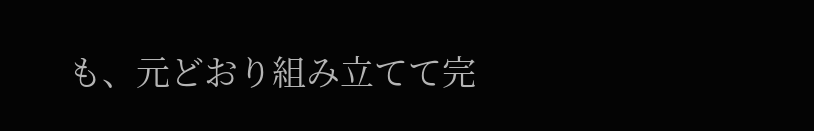も、元どおり組み立てて完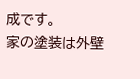成です。
家の塗装は外壁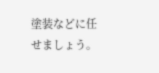塗装などに任せましょう。